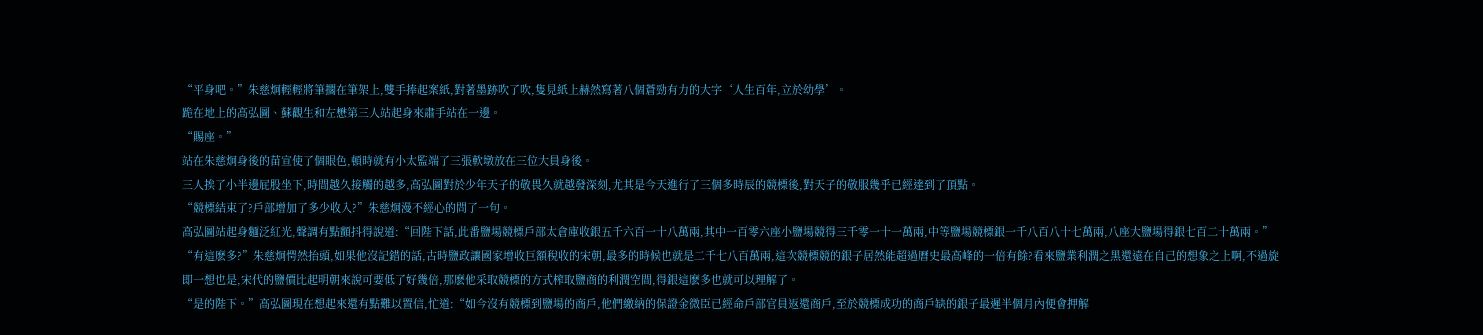“平身吧。”朱慈炯輕輕將筆擱在筆架上,雙手捧起案紙,對著墨跡吹了吹,隻見紙上赫然寫著八個蒼勁有力的大字‘人生百年,立於幼學’。
跪在地上的高弘圖、蘇觀生和左懋第三人站起身來肅手站在一邊。
“賜座。”
站在朱慈炯身後的苗宣使了個眼色,頓時就有小太監端了三張軟墩放在三位大員身後。
三人挨了小半邊屁股坐下,時間越久接觸的越多,高弘圖對於少年天子的敬畏久就越發深刻,尤其是今天進行了三個多時辰的競標後,對天子的敬服幾乎已經達到了頂點。
“競標結束了?戶部增加了多少收入?”朱慈炯漫不經心的問了一句。
高弘圖站起身麵泛紅光,聲調有點顫抖得說道:“回陛下話,此番鹽場競標戶部太倉庫收銀五千六百一十八萬兩,其中一百零六座小鹽場競得三千零一十一萬兩,中等鹽場競標銀一千八百八十七萬兩,八座大鹽場得銀七百二十萬兩。”
“有這麽多?”朱慈炯愕然抬頭,如果他沒記錯的話,古時鹽政讓國家增收巨額稅收的宋朝,最多的時候也就是二千七八百萬兩,這次競標競的銀子居然能超過曆史最高峰的一倍有餘?看來鹽業利潤之黑還遠在自己的想象之上啊,不過旋即一想也是,宋代的鹽價比起明朝來說可要低了好幾倍,那麽他采取競標的方式榨取鹽商的利潤空間,得銀這麽多也就可以理解了。
“是的陛下。”高弘圖現在想起來還有點難以置信,忙道:“如今沒有競標到鹽場的商戶,他們繳納的保證金微臣已經命戶部官員返還商戶,至於競標成功的商戶缺的銀子最遲半個月內便會押解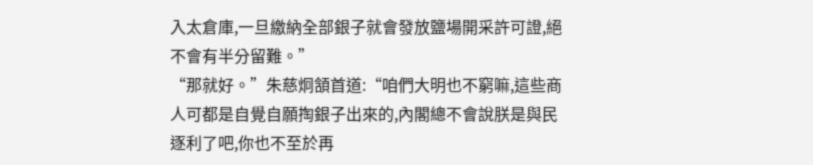入太倉庫,一旦繳納全部銀子就會發放鹽場開采許可證,絕不會有半分留難。”
“那就好。”朱慈炯頷首道:“咱們大明也不窮嘛,這些商人可都是自覺自願掏銀子出來的,內閣總不會說朕是與民逐利了吧,你也不至於再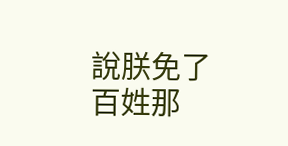說朕免了百姓那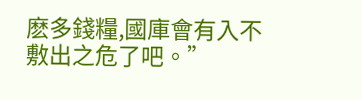麽多錢糧,國庫會有入不敷出之危了吧。”